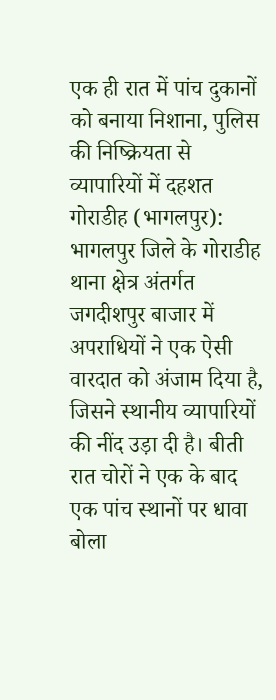एक ही रात में पांच दुकानों को बनाया निशाना, पुलिस की निष्क्रियता से व्यापारियों में दहशत
गोराडीह (भागलपुर): भागलपुर जिले के गोराडीह थाना क्षेत्र अंतर्गत जगदीशपुर बाजार में अपराधियों ने एक ऐसी वारदात को अंजाम दिया है, जिसने स्थानीय व्यापारियों की नींद उड़ा दी है। बीती रात चोरों ने एक के बाद एक पांच स्थानों पर धावा बोला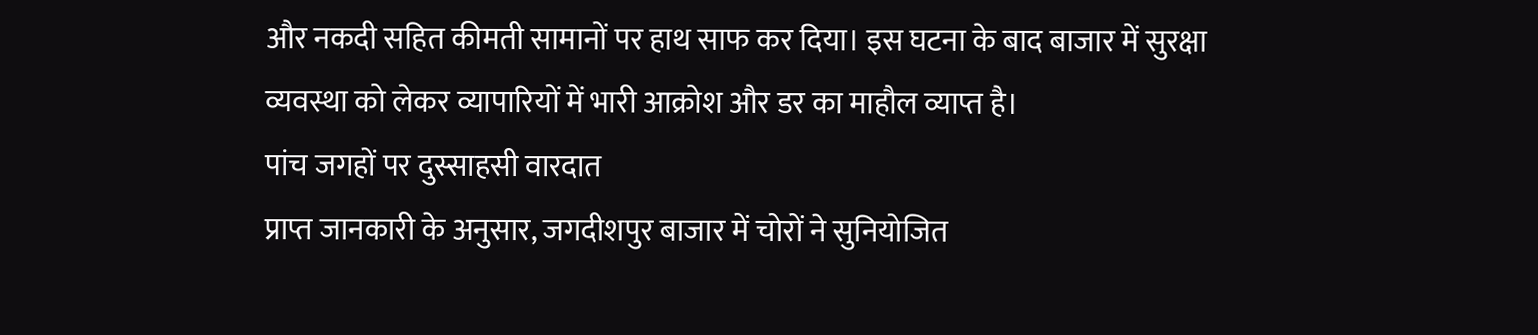और नकदी सहित कीमती सामानों पर हाथ साफ कर दिया। इस घटना के बाद बाजार में सुरक्षा व्यवस्था को लेकर व्यापारियों में भारी आक्रोश और डर का माहौल व्याप्त है।
पांच जगहों पर दुस्साहसी वारदात
प्राप्त जानकारी के अनुसार, जगदीशपुर बाजार में चोरों ने सुनियोजित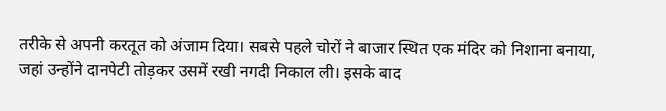तरीके से अपनी करतूत को अंजाम दिया। सबसे पहले चोरों ने बाजार स्थित एक मंदिर को निशाना बनाया, जहां उन्होंने दानपेटी तोड़कर उसमें रखी नगदी निकाल ली। इसके बाद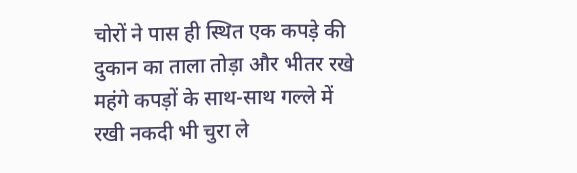चोरों ने पास ही स्थित एक कपड़े की दुकान का ताला तोड़ा और भीतर रखे महंगे कपड़ों के साथ-साथ गल्ले में रखी नकदी भी चुरा ले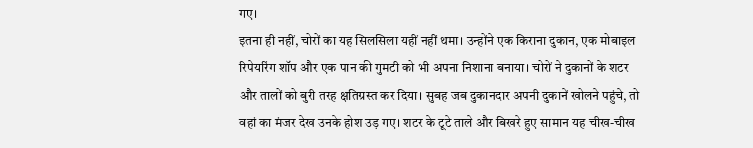गए।
इतना ही नहीं, चोरों का यह सिलसिला यहीं नहीं थमा। उन्होंने एक किराना दुकान, एक मोबाइल रिपेयरिंग शॉप और एक पान की गुमटी को भी अपना निशाना बनाया। चोरों ने दुकानों के शटर और तालों को बुरी तरह क्षतिग्रस्त कर दिया। सुबह जब दुकानदार अपनी दुकानें खोलने पहुंचे, तो वहां का मंजर देख उनके होश उड़ गए। शटर के टूटे ताले और बिखरे हुए सामान यह चीख-चीख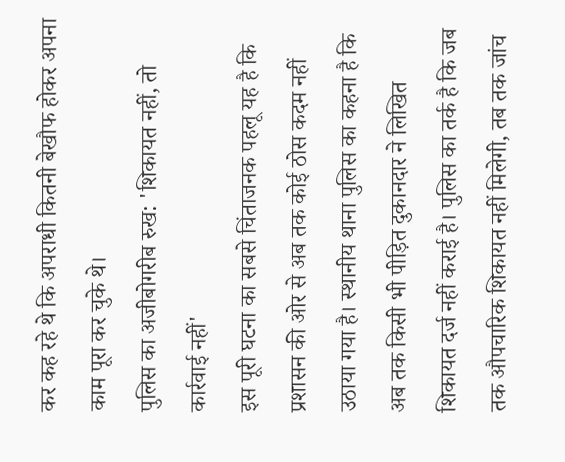कर कह रहे थे कि अपराधी कितनी बेखौफ होकर अपना काम पूरा कर चुके थे।
पुलिस का अजीबोगरीब रुख: 'शिकायत नहीं, तो कार्रवाई नहीं'
इस पूरी घटना का सबसे चिंताजनक पहलू यह है कि प्रशासन की ओर से अब तक कोई ठोस कदम नहीं उठाया गया है। स्थानीय थाना पुलिस का कहना है कि अब तक किसी भी पीड़ित दुकानदार ने लिखित शिकायत दर्ज नहीं कराई है। पुलिस का तर्क है कि जब तक औपचारिक शिकायत नहीं मिलेगी, तब तक जांच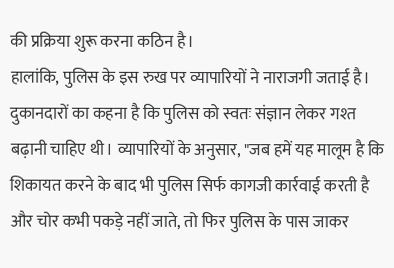की प्रक्रिया शुरू करना कठिन है।
हालांकि, पुलिस के इस रुख पर व्यापारियों ने नाराजगी जताई है। दुकानदारों का कहना है कि पुलिस को स्वतः संज्ञान लेकर गश्त बढ़ानी चाहिए थी। व्यापारियों के अनुसार, "जब हमें यह मालूम है कि शिकायत करने के बाद भी पुलिस सिर्फ कागजी कार्रवाई करती है और चोर कभी पकड़े नहीं जाते, तो फिर पुलिस के पास जाकर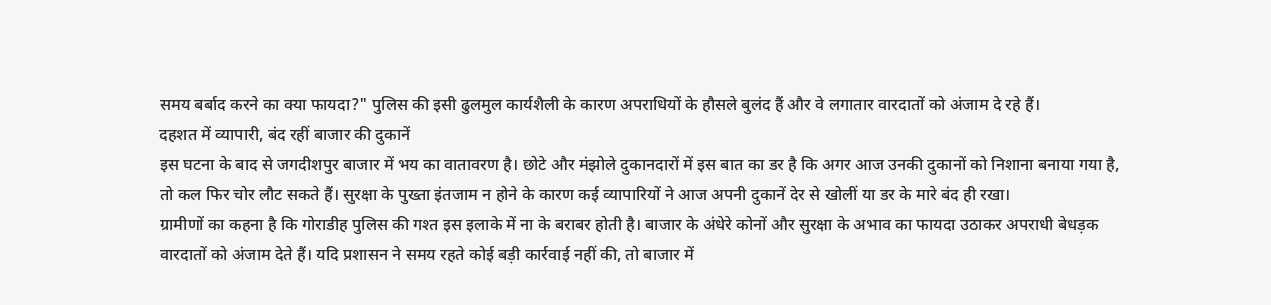समय बर्बाद करने का क्या फायदा?" पुलिस की इसी ढुलमुल कार्यशैली के कारण अपराधियों के हौसले बुलंद हैं और वे लगातार वारदातों को अंजाम दे रहे हैं।
दहशत में व्यापारी, बंद रहीं बाजार की दुकानें
इस घटना के बाद से जगदीशपुर बाजार में भय का वातावरण है। छोटे और मंझोले दुकानदारों में इस बात का डर है कि अगर आज उनकी दुकानों को निशाना बनाया गया है, तो कल फिर चोर लौट सकते हैं। सुरक्षा के पुख्ता इंतजाम न होने के कारण कई व्यापारियों ने आज अपनी दुकानें देर से खोलीं या डर के मारे बंद ही रखा।
ग्रामीणों का कहना है कि गोराडीह पुलिस की गश्त इस इलाके में ना के बराबर होती है। बाजार के अंधेरे कोनों और सुरक्षा के अभाव का फायदा उठाकर अपराधी बेधड़क वारदातों को अंजाम देते हैं। यदि प्रशासन ने समय रहते कोई बड़ी कार्रवाई नहीं की, तो बाजार में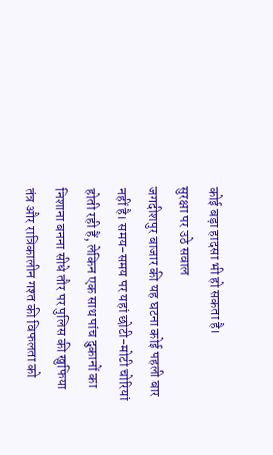कोई बड़ा हादसा भी हो सकता है।
सुरक्षा पर उठे सवाल
जगदीशपुर बाजार की यह घटना कोई पहली बार नहीं है। समय-समय पर यहां छोटी-मोटी चोरियां होती रही हैं, लेकिन एक साथ पांच दुकानों का निशाना बनना सीधे तौर पर पुलिस की खुफिया तंत्र और रात्रिकालीन गश्त की विफलता को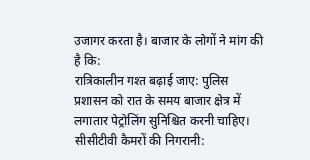उजागर करता है। बाजार के लोगों ने मांग की है कि:
रात्रिकालीन गश्त बढ़ाई जाए: पुलिस प्रशासन को रात के समय बाजार क्षेत्र में लगातार पेट्रोलिंग सुनिश्चित करनी चाहिए।
सीसीटीवी कैमरों की निगरानी: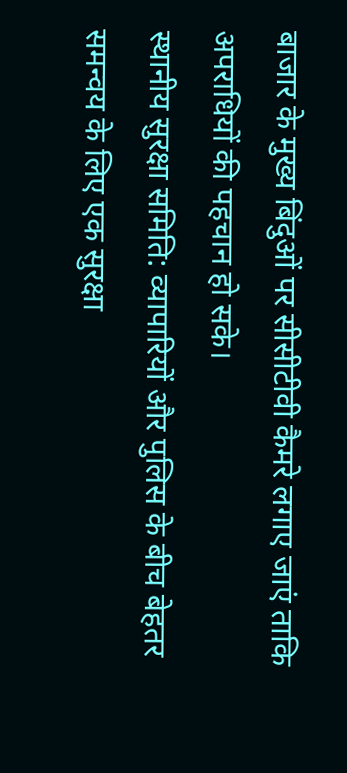बाजार के मुख्य बिंदुओं पर सीसीटीवी कैमरे लगाए जाएं ताकि अपराधियों की पहचान हो सके।
स्थानीय सुरक्षा समिति: व्यापारियों और पुलिस के बीच बेहतर समन्वय के लिए एक सुरक्षा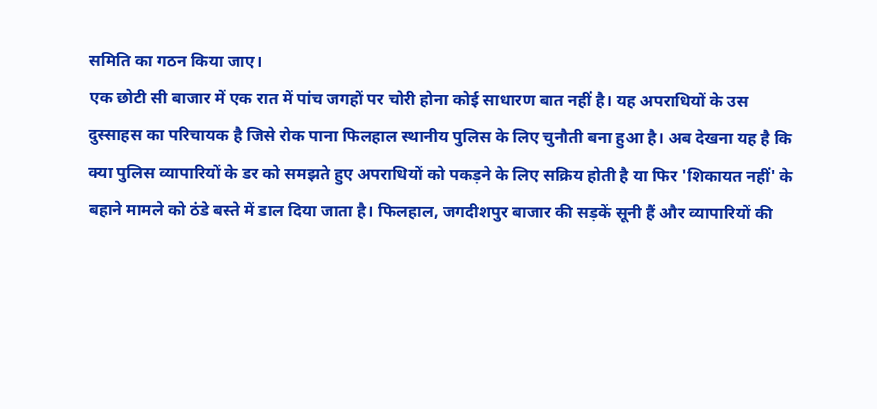समिति का गठन किया जाए।
एक छोटी सी बाजार में एक रात में पांच जगहों पर चोरी होना कोई साधारण बात नहीं है। यह अपराधियों के उस दुस्साहस का परिचायक है जिसे रोक पाना फिलहाल स्थानीय पुलिस के लिए चुनौती बना हुआ है। अब देखना यह है कि क्या पुलिस व्यापारियों के डर को समझते हुए अपराधियों को पकड़ने के लिए सक्रिय होती है या फिर 'शिकायत नहीं' के बहाने मामले को ठंडे बस्ते में डाल दिया जाता है। फिलहाल, जगदीशपुर बाजार की सड़कें सूनी हैं और व्यापारियों की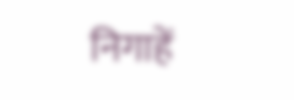निगाहें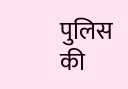पुलिस की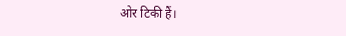ओर टिकी हैं।